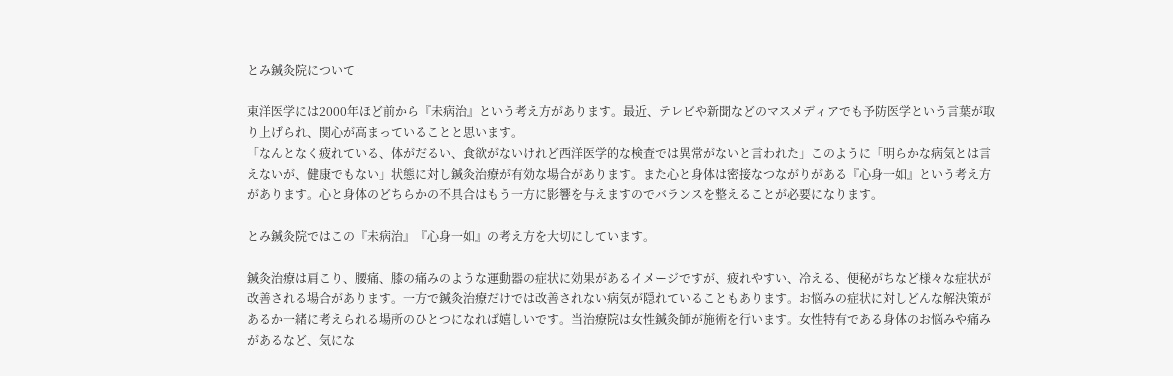とみ鍼灸院について

東洋医学には2000年ほど前から『未病治』という考え方があります。最近、テレビや新聞などのマスメディアでも予防医学という言葉が取り上げられ、関心が高まっていることと思います。
「なんとなく疲れている、体がだるい、食欲がないけれど西洋医学的な検査では異常がないと言われた」このように「明らかな病気とは言えないが、健康でもない」状態に対し鍼灸治療が有効な場合があります。また心と身体は密接なつながりがある『心身一如』という考え方があります。心と身体のどちらかの不具合はもう一方に影響を与えますのでバランスを整えることが必要になります。

とみ鍼灸院ではこの『未病治』『心身一如』の考え方を大切にしています。

鍼灸治療は肩こり、腰痛、膝の痛みのような運動器の症状に効果があるイメージですが、疲れやすい、冷える、便秘がちなど様々な症状が改善される場合があります。一方で鍼灸治療だけでは改善されない病気が隠れていることもあります。お悩みの症状に対しどんな解決策があるか一緒に考えられる場所のひとつになれば嬉しいです。当治療院は女性鍼灸師が施術を行います。女性特有である身体のお悩みや痛みがあるなど、気にな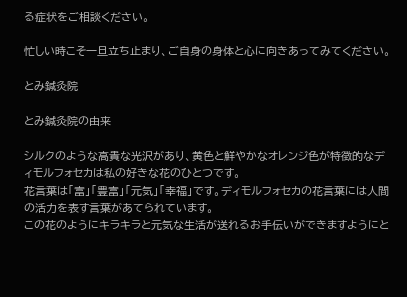る症状をご相談ください。

忙しい時こそ一旦立ち止まり、ご自身の身体と心に向きあってみてください。

とみ鍼灸院

とみ鍼灸院の由来

シルクのような高貴な光沢があり、黄色と鮮やかなオレンジ色が特徴的なディモルフォセカは私の好きな花のひとつです。
花言葉は「富」「豊富」「元気」「幸福」です。ディモルフォセカの花言葉には人間の活力を表す言葉があてられています。
この花のようにキラキラと元気な生活が送れるお手伝いができますようにと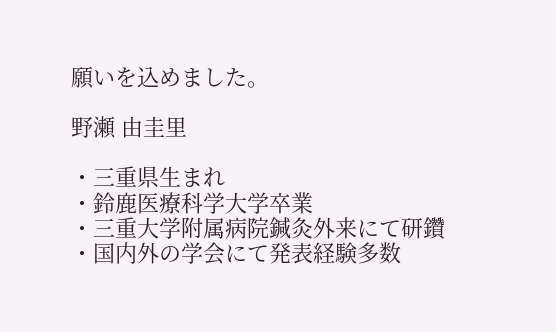願いを込めました。

野瀬 由圭里

・三重県生まれ
・鈴鹿医療科学大学卒業
・三重大学附属病院鍼灸外来にて研鑽
・国内外の学会にて発表経験多数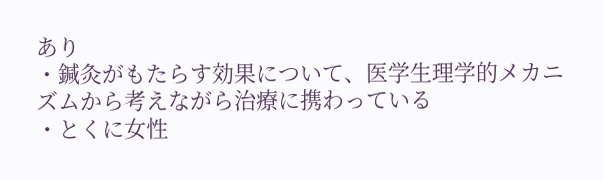あり
・鍼灸がもたらす効果について、医学生理学的メカニズムから考えながら治療に携わっている
・とくに女性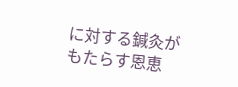に対する鍼灸がもたらす恩恵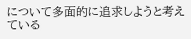について多面的に追求しようと考えている